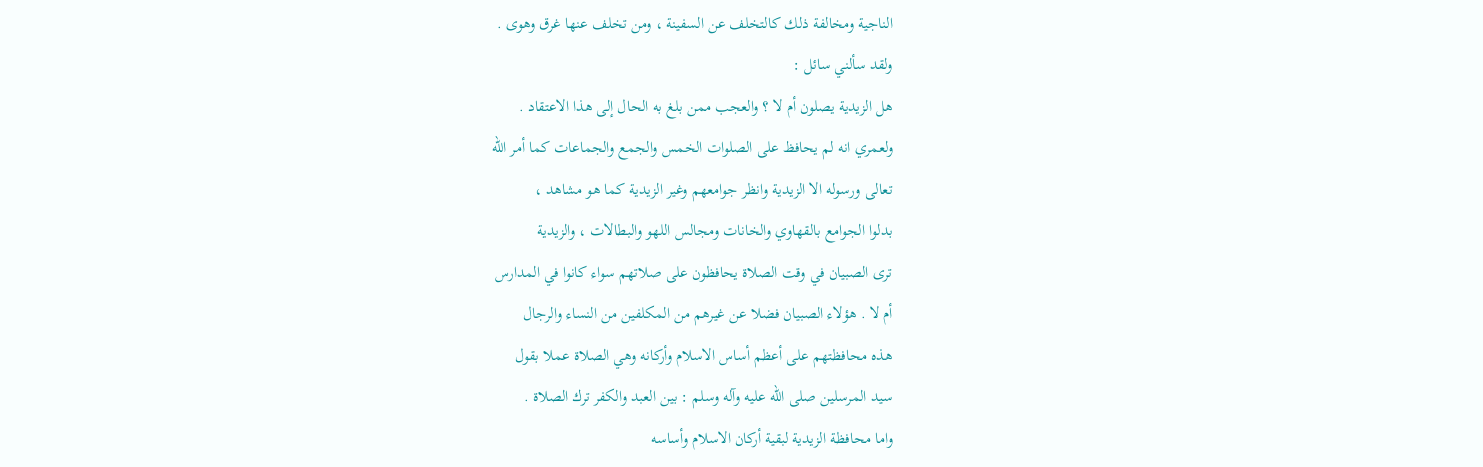الناجية ومخالفة ذلك كالتخلف عن السفينة ، ومن تخلف عنها غرق وهوى .
ولقد سألني سائل :
هل الزيدية يصلون أم لا ؟ والعجب ممن بلغ به الحال إلى هذا الاعتقاد .
ولعمري انه لم يحافظ على الصلوات الخمس والجمع والجماعات كما أمر الله
تعالى ورسوله الا الزيدية وانظر جوامعهم وغير الزيدية كما هو مشاهد ،
بدلوا الجوامع بالقهاوي والخانات ومجالس اللهو والبطالات ، والزيدية
ترى الصبيان في وقت الصلاة يحافظون على صلاتهم سواء كانوا في المدارس
أم لا . هؤلاء الصبيان فضلا عن غيرهم من المكلفين من النساء والرجال
هذه محافظتهم على أعظم أساس الاسلام وأركانه وهي الصلاة عملا بقول
سيد المرسلين صلى الله عليه وآله وسلم : بين العبد والكفر ترك الصلاة .
واما محافظة الزيدية لبقية أركان الاسلام وأساسه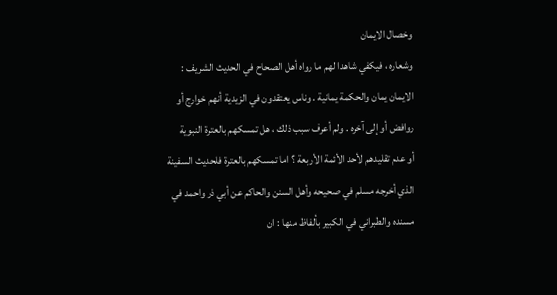وخصال الايمان
وشعاره ، فيكفي شاهدا لهم ما رواه أهل الصحاح في الحديث الشريف :
الايمان يمان والحكمة يمانية . وناس يعتقدون في الزيدية أنهم خوارج أو
روافض أو إلى آخره . ولم أعرف سبب ذلك ، هل تمسكهم بالعترة النبوية
أو عدم تقليدهم لأحد الأئمة الأربعة ؟ اما تمسكهم بالعترة فلحديث السفينة
الذي أخرجه مسلم في صحيحه وأهل السنن والحاكم عن أبي ذر واحمد في
مسنده والطبراني في الكبير بألفاظ منها : ان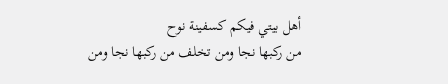أهل بيتي فيكم كسفينة نوح
من ركبها نجا ومن تخلف من ركبها نجا ومن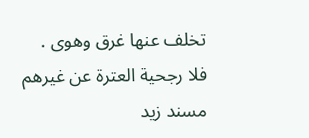تخلف عنها غرق وهوى .
فلا رجحية العترة عن غيرهم
مسند زيد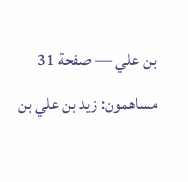بن علي — صفحة 31
مساهمون: زيد بن علي بن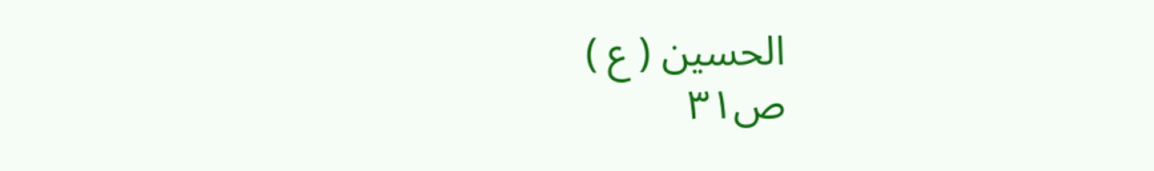الحسين ( ع )
ص٣١